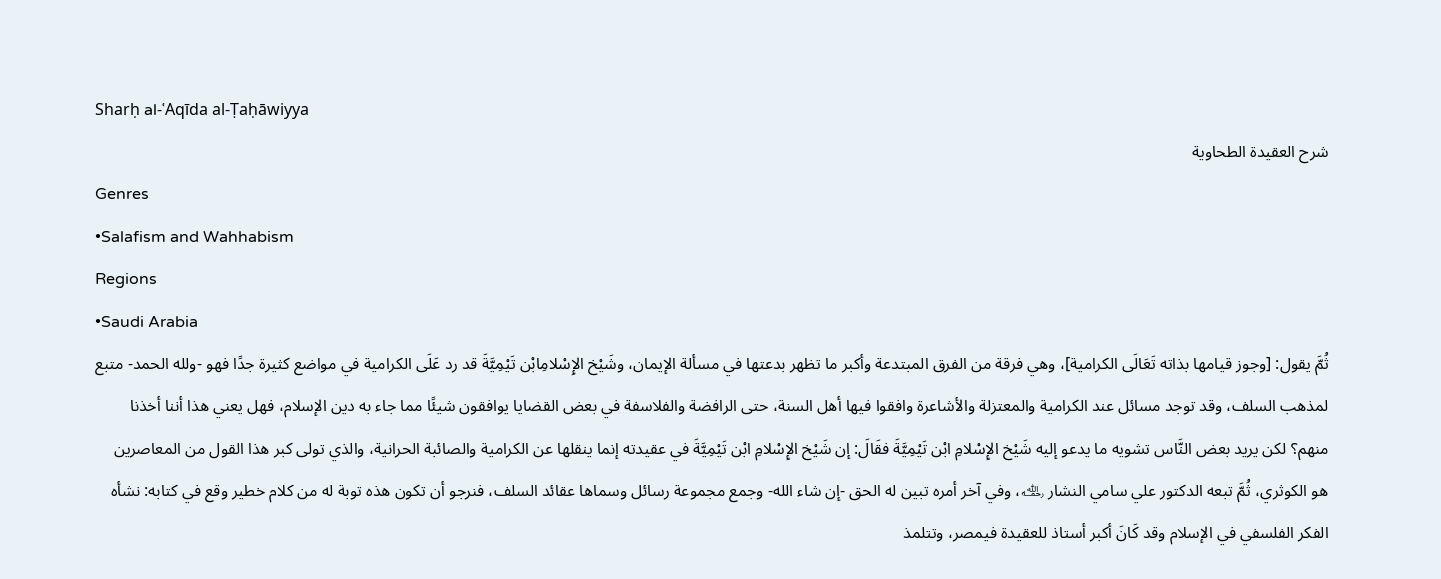Sharḥ al-ʿAqīda al-Ṭaḥāwiyya
شرح العقيدة الطحاوية
Genres
•Salafism and Wahhabism
Regions
•Saudi Arabia
ثُمَّ يقول: [وجوز قيامها بذاته تَعَالَى الكرامية]، وهي فرقة من الفرق المبتدعة وأكبر ما تظهر بدعتها في مسألة الإيمان، وشَيْخ الإِسْلامِابْن تَيْمِيَّةَ قد رد عَلَى الكرامية في مواضع كثيرة جدًا فهو -ولله الحمد- متبع لمذهب السلف، وقد توجد مسائل عند الكرامية والمعتزلة والأشاعرة وافقوا فيها أهل السنة، حتى الرافضة والفلاسفة في بعض القضايا يوافقون شيئًا مما جاء به دين الإسلام، فهل يعني هذا أننا أخذنا منهم؟ لكن يريد بعض النَّاس تشويه ما يدعو إليه شَيْخ الإِسْلامِ ابْن تَيْمِيَّةَ فقَالَ: إن شَيْخ الإِسْلامِ ابْن تَيْمِيَّةَ في عقيدته إنما ينقلها عن الكرامية والصائبة الحرانية، والذي تولى كبر هذا القول من المعاصرين هو الكوثري، ثُمَّ تبعه الدكتور علي سامي النشار ﵀، وفي آخر أمره تبين له الحق -إن شاء الله- وجمع مجموعة رسائل وسماها عقائد السلف، فنرجو أن تكون هذه توبة له من كلام خطير وقع في كتابه: نشأه الفكر الفلسفي في الإسلام وقد كَانَ أكبر أستاذ للعقيدة فيمصر، وتتلمذ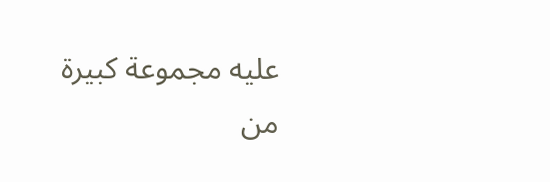عليه مجموعة كبيرة من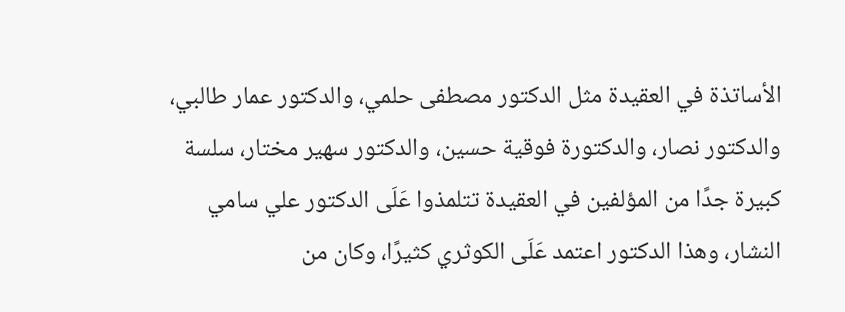الأساتذة في العقيدة مثل الدكتور مصطفى حلمي، والدكتور عمار طالبي، والدكتور نصار، والدكتورة فوقية حسين، والدكتور سهير مختار، سلسة كبيرة جدًا من المؤلفين في العقيدة تتلمذوا عَلَى الدكتور علي سامي النشار، وهذا الدكتور اعتمد عَلَى الكوثري كثيرًا، وكان من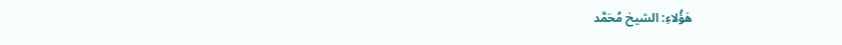هَؤُلاءِ: الشيخ مُحَمَّد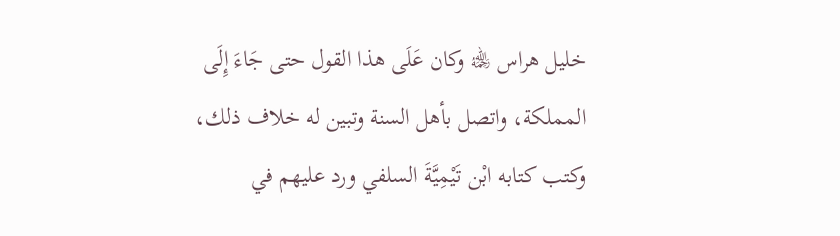خليل هراس ﵀ وكان عَلَى هذا القول حتى جَاءَ إِلَى المملكة، واتصل بأهل السنة وتبين له خلاف ذلك، وكتب كتابه ابْن تَيْمِيَّةَ السلفي ورد عليهم في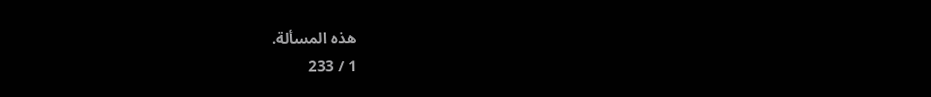هذه المسألة.
1 / 233